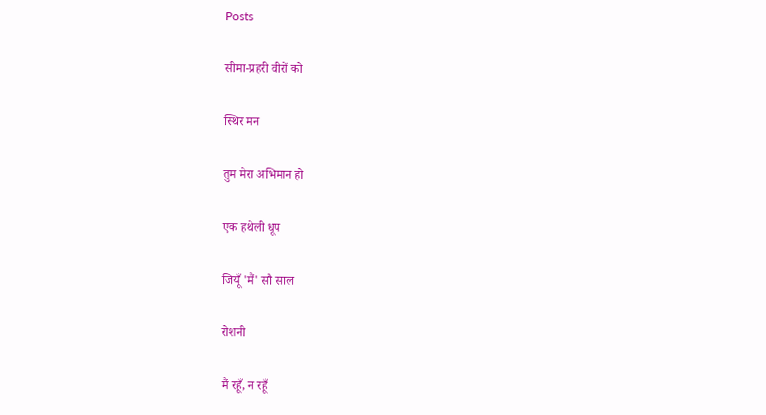Posts

सीमा-प्रहरी वीरों को

स्थिर मन

तुम मेरा अभिमान हो

एक हथेली धूप

जियूँ 'मैं' सौ साल

रोशनी

मैं रहूँ, न रहूँ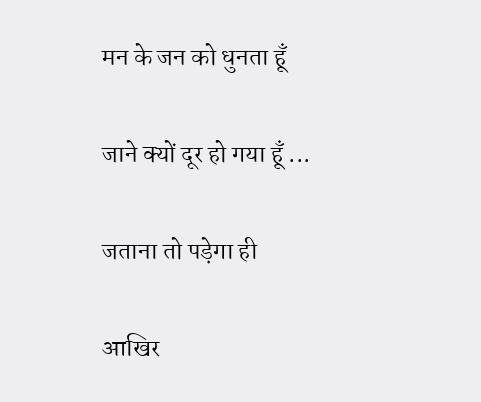मन के जन को धुनता हूँ

जाने क्यों दूर हो गया हूँ ...

जताना तो पड़ेगा ही

आखिर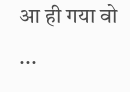आ ही गया वो ...